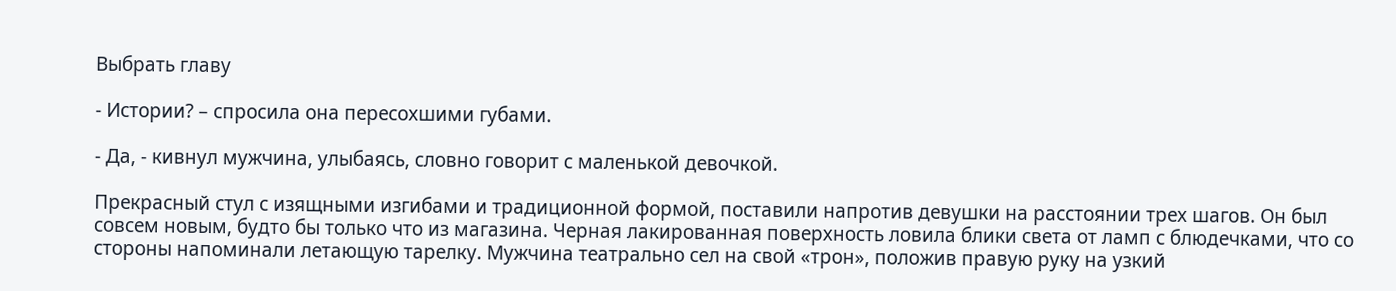Выбрать главу

- Истории? – спросила она пересохшими губами.

- Да, - кивнул мужчина, улыбаясь, словно говорит с маленькой девочкой.

Прекрасный стул с изящными изгибами и традиционной формой, поставили напротив девушки на расстоянии трех шагов. Он был совсем новым, будто бы только что из магазина. Черная лакированная поверхность ловила блики света от ламп с блюдечками, что со стороны напоминали летающую тарелку. Мужчина театрально сел на свой «трон», положив правую руку на узкий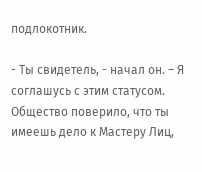подлокотник.

- Ты свидетель, - начал он. – Я соглашусь с этим статусом. Общество поверило, что ты имеешь дело к Мастеру Лиц,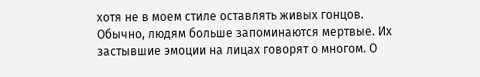хотя не в моем стиле оставлять живых гонцов. Обычно, людям больше запоминаются мертвые. Их застывшие эмоции на лицах говорят о многом. О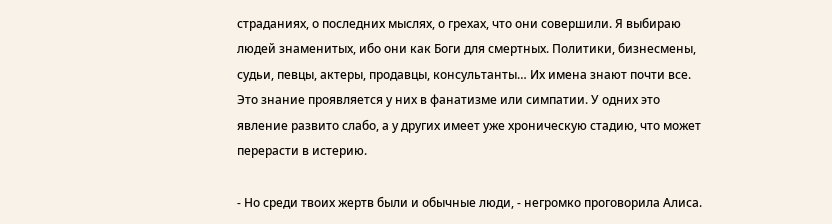страданиях, о последних мыслях, о грехах, что они совершили. Я выбираю людей знаменитых, ибо они как Боги для смертных. Политики, бизнесмены, судьи, певцы, актеры, продавцы, консультанты… Их имена знают почти все. Это знание проявляется у них в фанатизме или симпатии. У одних это явление развито слабо, а у других имеет уже хроническую стадию, что может перерасти в истерию.

- Но среди твоих жертв были и обычные люди, - негромко проговорила Алиса.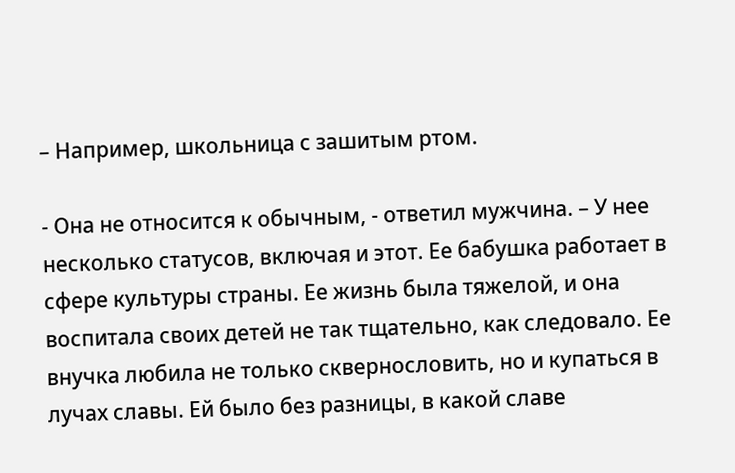– Например, школьница с зашитым ртом.

- Она не относится к обычным, - ответил мужчина. – У нее несколько статусов, включая и этот. Ее бабушка работает в сфере культуры страны. Ее жизнь была тяжелой, и она воспитала своих детей не так тщательно, как следовало. Ее внучка любила не только сквернословить, но и купаться в лучах славы. Ей было без разницы, в какой славе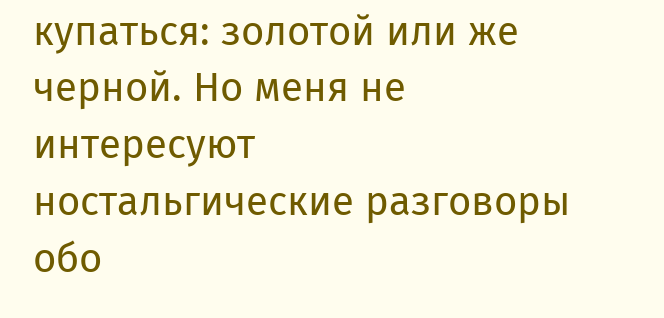купаться: золотой или же черной. Но меня не интересуют ностальгические разговоры обо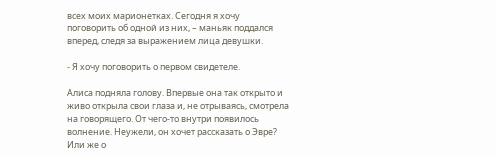всех моих марионетках. Сегодня я хочу поговорить об одной из них, – маньяк поддался вперед, следя за выражением лица девушки.

- Я хочу поговорить о первом свидетеле.

Алиса подняла голову. Впервые она так открыто и живо открыла свои глаза и, не отрываясь, смотрела на говорящего. От чего-то внутри появилось волнение. Неужели, он хочет рассказать о Эвре? Или же о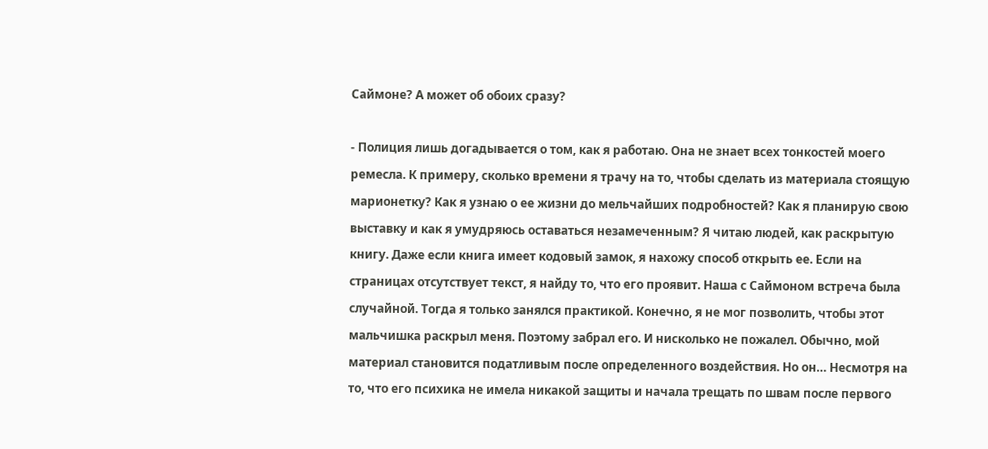Саймоне? А может об обоих сразу?

- Полиция лишь догадывается о том, как я работаю. Она не знает всех тонкостей моего ремесла. К примеру, сколько времени я трачу на то, чтобы сделать из материала стоящую марионетку? Как я узнаю о ее жизни до мельчайших подробностей? Как я планирую свою выставку и как я умудряюсь оставаться незамеченным? Я читаю людей, как раскрытую книгу. Даже если книга имеет кодовый замок, я нахожу способ открыть ее. Если на страницах отсутствует текст, я найду то, что его проявит. Наша с Саймоном встреча была случайной. Тогда я только занялся практикой. Конечно, я не мог позволить, чтобы этот мальчишка раскрыл меня. Поэтому забрал его. И нисколько не пожалел. Обычно, мой материал становится податливым после определенного воздействия. Но он… Несмотря на то, что его психика не имела никакой защиты и начала трещать по швам после первого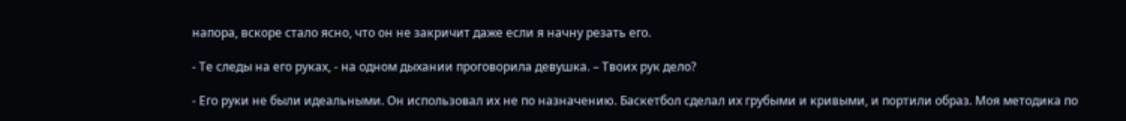напора, вскоре стало ясно, что он не закричит даже если я начну резать его.

- Те следы на его руках, - на одном дыхании проговорила девушка. – Твоих рук дело?

- Его руки не были идеальными. Он использовал их не по назначению. Баскетбол сделал их грубыми и кривыми, и портили образ. Моя методика по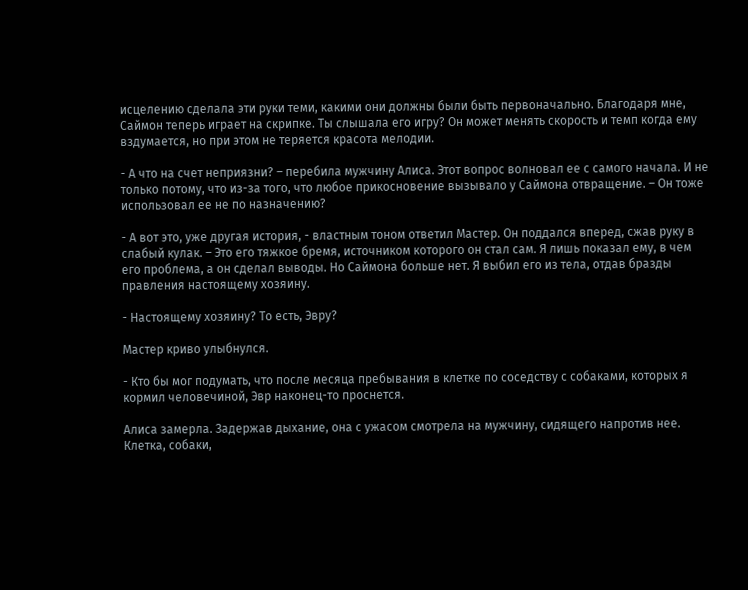исцелению сделала эти руки теми, какими они должны были быть первоначально. Благодаря мне, Саймон теперь играет на скрипке. Ты слышала его игру? Он может менять скорость и темп когда ему вздумается, но при этом не теряется красота мелодии.

- А что на счет неприязни? – перебила мужчину Алиса. Этот вопрос волновал ее с самого начала. И не только потому, что из-за того, что любое прикосновение вызывало у Саймона отвращение. – Он тоже использовал ее не по назначению?

- А вот это, уже другая история, - властным тоном ответил Мастер. Он поддался вперед, сжав руку в слабый кулак. – Это его тяжкое бремя, источником которого он стал сам. Я лишь показал ему, в чем его проблема, а он сделал выводы. Но Саймона больше нет. Я выбил его из тела, отдав бразды правления настоящему хозяину.

- Настоящему хозяину? То есть, Эвру?

Мастер криво улыбнулся.

- Кто бы мог подумать, что после месяца пребывания в клетке по соседству с собаками, которых я кормил человечиной, Эвр наконец-то проснется.

Алиса замерла. Задержав дыхание, она с ужасом смотрела на мужчину, сидящего напротив нее. Клетка, собаки,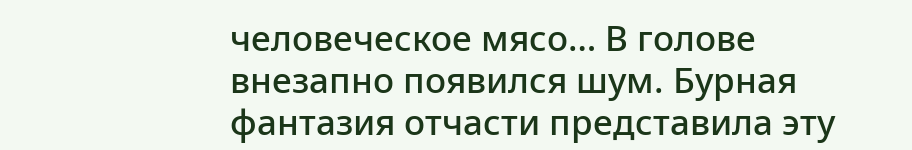человеческое мясо… В голове внезапно появился шум. Бурная фантазия отчасти представила эту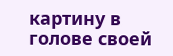картину в голове своей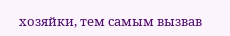хозяйки, тем самым вызвав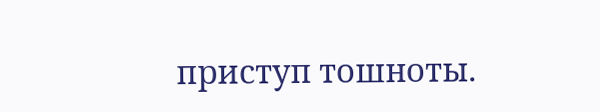приступ тошноты.